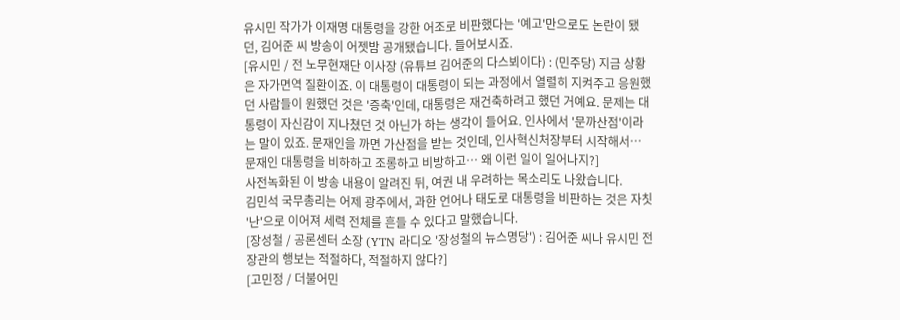유시민 작가가 이재명 대통령을 강한 어조로 비판했다는 '예고'만으로도 논란이 됐던, 김어준 씨 방송이 어젯밤 공개됐습니다. 들어보시죠.
[유시민 / 전 노무현재단 이사장 (유튜브 김어준의 다스뵈이다) : (민주당) 지금 상황은 자가면역 질환이죠. 이 대통령이 대통령이 되는 과정에서 열렬히 지켜주고 응원했던 사람들이 원했던 것은 '증축'인데, 대통령은 재건축하려고 했던 거예요. 문제는 대통령이 자신감이 지나쳤던 것 아닌가 하는 생각이 들어요. 인사에서 '문까산점'이라는 말이 있죠. 문재인을 까면 가산점을 받는 것인데, 인사혁신처장부터 시작해서… 문재인 대통령을 비하하고 조롱하고 비방하고… 왜 이런 일이 일어나지?]
사전녹화된 이 방송 내용이 알려진 뒤, 여권 내 우려하는 목소리도 나왔습니다.
김민석 국무총리는 어제 광주에서, 과한 언어나 태도로 대통령을 비판하는 것은 자칫 '난'으로 이어져 세력 전체를 흔들 수 있다고 말했습니다.
[장성철 / 공론센터 소장 (YTN 라디오 '장성철의 뉴스명당') : 김어준 씨나 유시민 전 장관의 행보는 적절하다, 적절하지 않다?]
[고민정 / 더불어민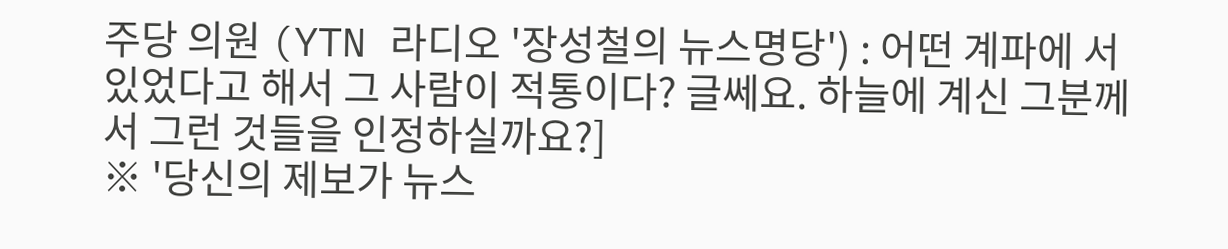주당 의원 (YTN 라디오 '장성철의 뉴스명당') : 어떤 계파에 서 있었다고 해서 그 사람이 적통이다? 글쎄요. 하늘에 계신 그분께서 그런 것들을 인정하실까요?]
※ '당신의 제보가 뉴스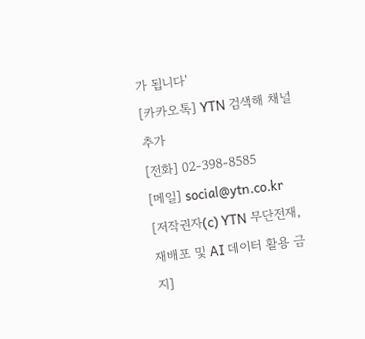가 됩니다'
[카카오톡] YTN 검색해 채널 추가
[전화] 02-398-8585
[메일] social@ytn.co.kr
[저작권자(c) YTN 무단전재, 재배포 및 AI 데이터 활용 금지]